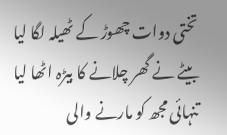تختی دوات چھوڑ کے ٹھیلہ لگا لیا
بیٹے نے گھر چلانے کا بیڑہ اٹھا لیا
تنہائی مجھ کو مارنے والی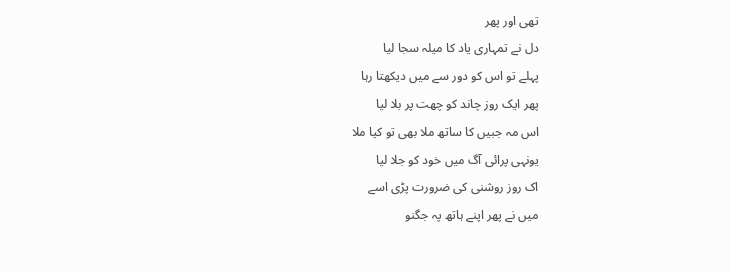تھی اور پھر
دل نے تمہاری یاد کا میلہ سجا لیا
پہلے تو اس کو دور سے میں دیکھتا رہا
پھر ایک روز چاند کو چھت پر بلا لیا
اس مہ جبیں کا ساتھ ملا بھی تو کیا ملا
یونہی پرائی آگ میں خود کو جلا لیا
اک روز روشنی کی ضرورت پڑی اسے
میں نے پھر اپنے ہاتھ پہ جگنو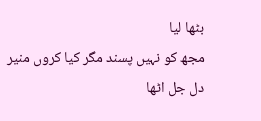بٹھا لیا
مجھ کو نہیں پسند مگر کیا کروں منیر
دل جل اٹھا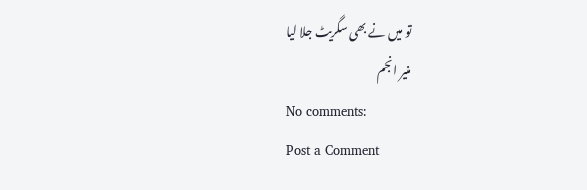تو میں نے بھی سگریٹ جلا لیا
منیر انجم
No comments:
Post a Comment